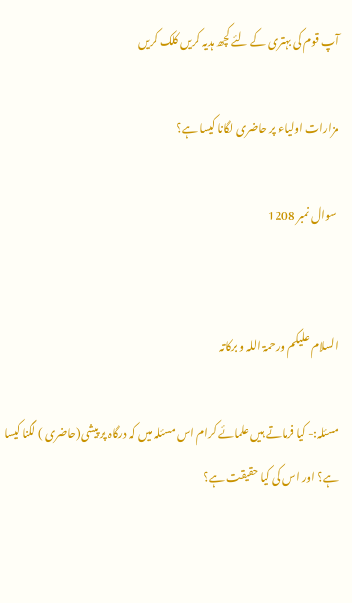آپ قوم کی بہتری کے لئے کچھ ہدیہ کریں کلک کریں

مزارات اولیاء پر حاضری لگانا کیسا ہے؟

 سوال نمبر 1208


السلام علیکم ورحمۃ اللہ و برکاتہ

مسئلہ:- کیا فرماتے ہیں علمائے کرام اس مسئلہ میں کہ درگاہ پر پیشی(حاضری ) لگنا کیسا ہے؟ اور اس کی کیا حقیقت ہے؟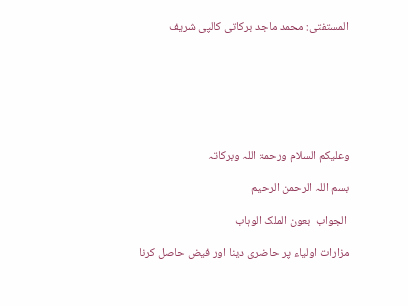المستفتی: محمد ماجد برکاتی کالپی شریف







وعلیکم السلام ورحمۃ اللہ وبرکاتہ

بسم اللہ الرحمن الرحیم

 الجواب  بعون الملک الوہاب

مزارات اولیاء پر حاضری دینا اور فیض حاصل کرنا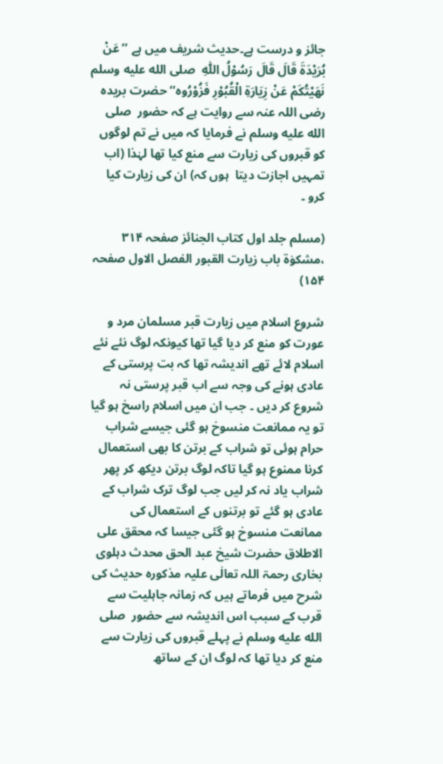جائز و درست ہے۔حدیث شریف میں ہے ’’ عَنْ بُرَیْدَۃَ قَالَ قَالَ رَسُوْلُ اللّٰہِ  صلى الله عليه وسلم نَھَیْتُکَمْ عَنْ زِیَارَۃِ الْقُبُوْرِ فَزُوْرُوہ‘‘ حضرت بریدہ رضی اللہ عنہ سے روایت ہے کہ حضور  صلى الله عليه وسلم نے فرمایا کہ میں نے تم لوگوں کو قبروں کی زیارت سے منع کیا تھا لہٰذا (اب تمہیں اجازت دیتا  ہوں کہ) ان کی زیارت کیا کرو ۔

(مسلم جلد اول کتاب الجنائز صفحہ ۳۱۴ ،مشکوٰۃ باب زیارت القبور الفصل الاول صفحہ ۱۵۴)

شروع اسلام میں زیارت قبر مسلمان مرد و عورت کو منع کر دیا گیا تھا کیونکہ لوگ نئے نئے اسلام لائے تھے اندیشہ تھا کہ بت پرستی کے عادی ہونے کی وجہ سے اب قبر پرستی نہ شروع کر دیں ۔ جب ان میں اسلام راسخ ہو گیا تو یہ ممانعت منسوخ ہو گئی جیسے شراب حرام ہوئی تو شراب کے برتن کا بھی استعمال کرنا ممنوع ہو گیا تاکہ لوگ برتن دیکھ کر پھر شراب یاد نہ کر لیں جب لوگ ترک شراب کے عادی ہو گئے تو برتنوں کے استعمال کی ممانعت منسوخ ہو گئی جیسا کہ محقق علی الاطلاق حضرت شیخ عبد الحق محدث دہلوی بخاری رحمۃ اللہ تعالٰی علیہ مذکورہ حدیث کی شرح میں فرماتے ہیں کہ زمانہ جاہلیت سے قرب کے سبب اس اندیشہ سے حضور  صلى الله عليه وسلم نے پہلے قبروں کی زیارت سے منع کر دیا تھا کہ لوگ ان کے ساتھ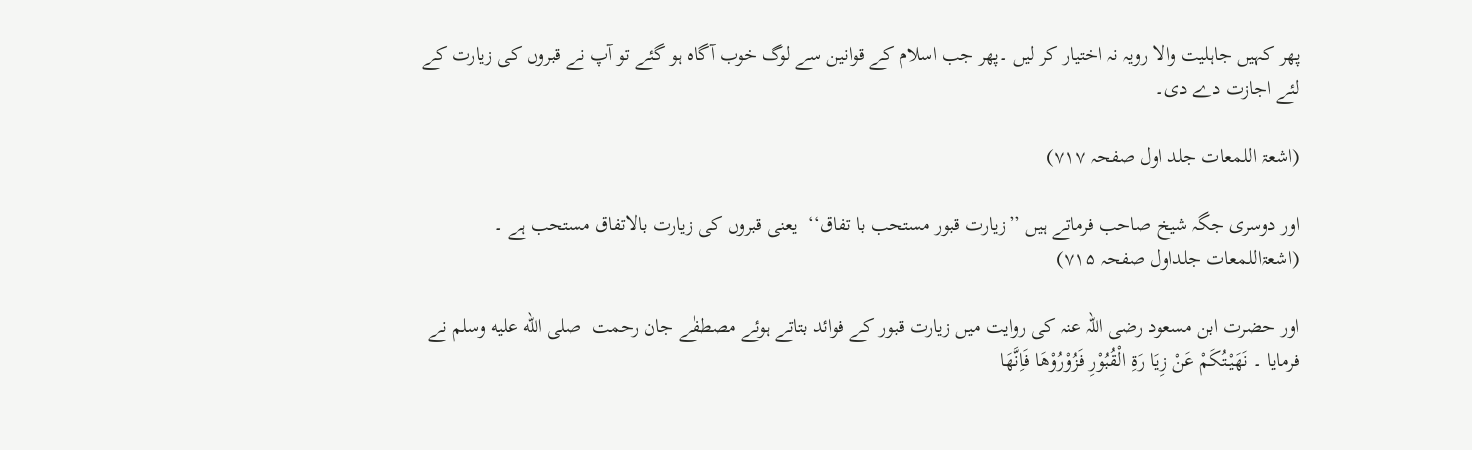پھر کہیں جاہلیت والا رویہ نہ اختیار کر لیں ۔پھر جب اسلام کے قوانین سے لوگ خوب آگاہ ہو گئے تو آپ نے قبروں کی زیارت کے لئے اجازت دے دی۔

(اشعۃ اللمعات جلد اول صفحہ ۷۱۷)

اور دوسری جگہ شیخ صاحب فرماتے ہیں ’’زیارت قبور مستحب با تفاق‘‘  یعنی قبروں کی زیارت بالاتفاق مستحب ہے ۔ (اشعۃاللمعات جلداول صفحہ ۷۱۵)

اور حضرت ابن مسعود رضی اللہ عنہ کی روایت میں زیارت قبور کے فوائد بتاتے ہوئے مصطفٰے جان رحمت  صلى الله عليه وسلم نے فرمایا ۔ نَھَیْتُکَمْ عَنْ زِیَا رَۃِ الْقُبُوْرِ فَزُوْرُوْھَا فَاِنَّھَا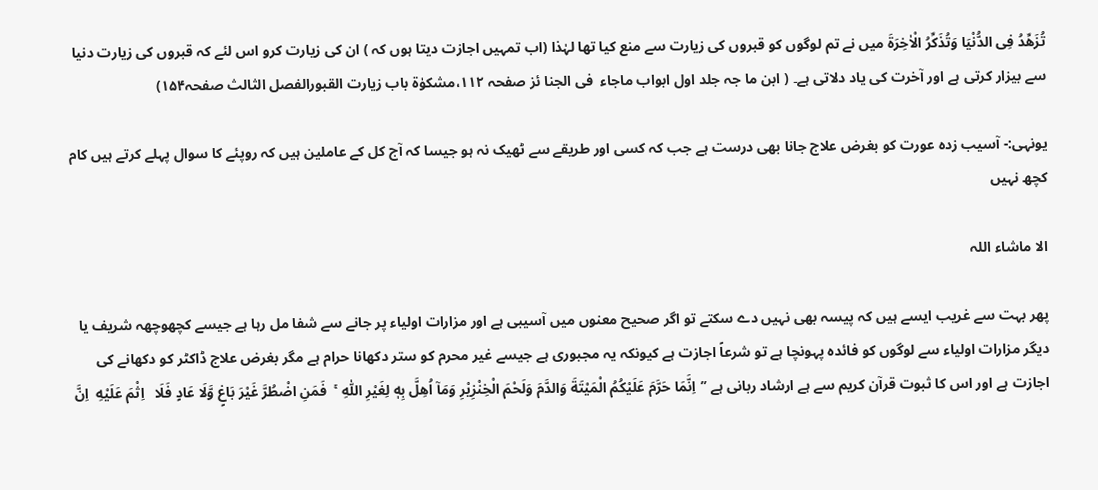تُزَھِّدُ فِی الدُّنْیَا وَتُذَکِّرُ الْاٰخِرَۃَ میں نے تم لوگوں کو قبروں کی زیارت سے منع کیا تھا لہٰذا (اب تمہیں اجازت دیتا ہوں کہ ) ان کی زیارت کرو اس لئے کہ قبروں کی زیارت دنیا سے بیزار کرتی ہے اور آخرت کی یاد دلاتی ہے۔ ( ابن ما جہ جلد اول ابواب ماجاء  فی الجنا ئز صفحہ ۱۱۲،مشکوٰۃ باب زیارت القبورالفصل الثالث صفحہ۱۵۴)

یونہی:- آسیب زدہ عورت کو بغرض علاج جانا بھی درست ہے جب کہ کسی اور طریقے سے ٹھیک نہ ہو جیسا کہ آج کل کے عاملین ہیں کہ روپئے کا سوال پہلے کرتے ہیں کام کچھ نہیں

الا ماشاء اللہ

پھر بہت سے غریب ایسے ہیں کہ پیسہ بھی نہیں دے سکتے تو اگر صحیح معنوں میں آسیبی ہے اور مزارات اولیاء پر جانے سے شفا مل رہا ہے جیسے کچھوچھہ شریف یا دیگر مزارات اولیاء سے لوگوں کو فائدہ پہونچا ہے تو شرعاً اجازت ہے کیونکہ یہ مجبوری ہے جیسے غیر محرم کو ستر دکھانا حرام ہے مگر بغرض علاج ڈاکٹر کو دکھانے کی اجازت ہے اور اس کا ثبوت قرآن کریم سے ہے ارشاد ربانی ہے ’’اِنَّمَا حَرَّمَ عَلَيْکُمُ الْمَيْتَةَ وَالدَّمَ وَلَحْمَ الْخِنْزِيْرِ وَمَآ اُهِلَّ بِهٖ لِغَيْرِ اللّٰهِ‌  ۚ  فَمَنِ اضْطُرَّ غَيْرَ بَاغٍ وَّلَا عَادٍ فَلَا   اِثْمَ عَلَيْهِ  اِنَّ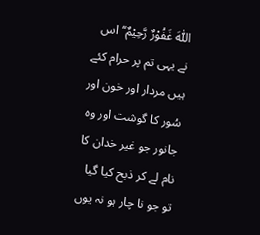اللّٰهَ غَفُوْرٌ رَّحِيْمٌ‘‘ اس نے یہی تم پر حرام کئے ہیں مردار اور خون اور سُور کا گوشت اور وہ جانور جو غیر خدان کا نام لے کر ذبح کیا گیا تو جو نا چار ہو نہ یوں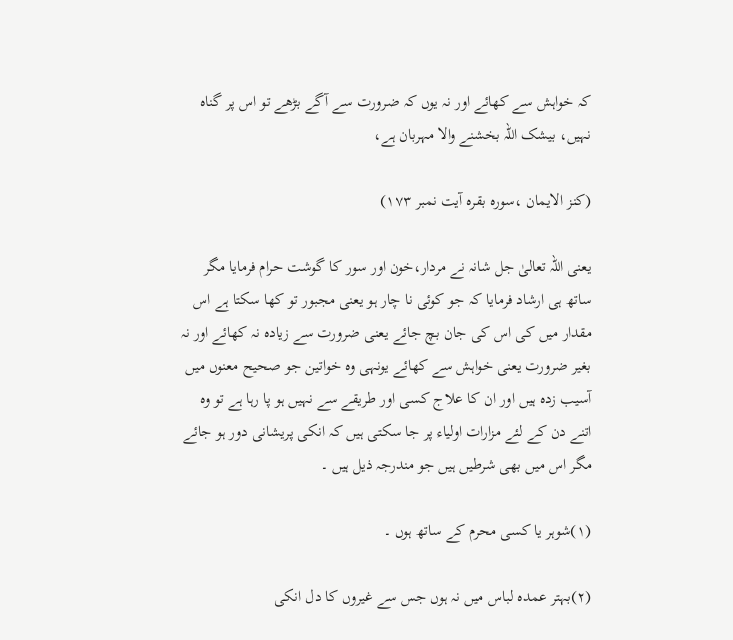کہ خواہش سے کھائے اور نہ یوں کہ ضرورت سے آگے بڑھے تو اس پر گناہ نہیں، بیشک اللہ بخشنے والا مہربان ہے،

(کنز الایمان ،سورہ بقرہ آیت نمبر ۱۷۳)

یعنی اللہ تعالیٰ جل شانہ نے مردار،خون اور سور کا گوشت حرام فرمایا مگر ساتھ ہی ارشاد فرمایا کہ جو کوئی نا چار ہو یعنی مجبور تو کھا سکتا ہے اس مقدار میں کی اس کی جان بچ جائے یعنی ضرورت سے زیادہ نہ کھائے اور نہ بغیر ضرورت یعنی خواہش سے کھائے یونہی وہ خواتین جو صحیح معنوں میں آسیب زدہ ہیں اور ان کا علاج کسی اور طریقے سے نہیں ہو پا رہا ہے تو وہ اتنے دن کے لئے مزارات اولیاء پر جا سکتی ہیں کہ انکی پریشانی دور ہو جائے مگر اس میں بھی شرطیں ہیں جو مندرجہ ذیل ہیں ۔

(۱)شوہر یا کسی محرم کے ساتھ ہوں ۔

(۲)بہتر عمدہ لباس میں نہ ہوں جس سے غیروں کا دل انکی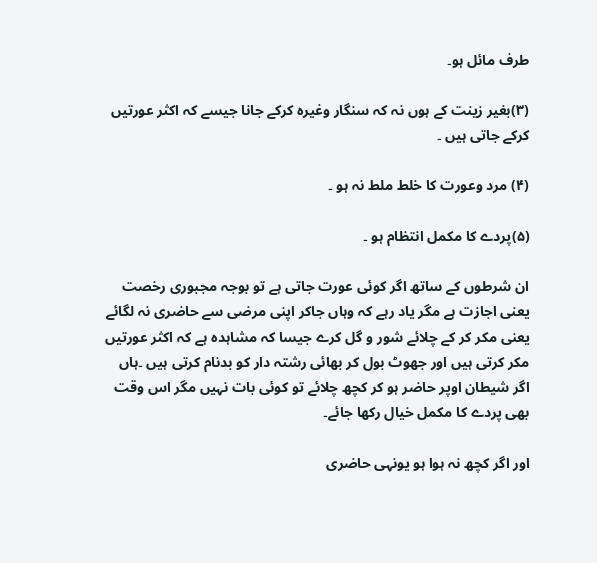طرف مائل ہو۔

(۳)بغیر زینت کے ہوں نہ کہ سنگار وغیرہ کرکے جانا جیسے کہ اکثر عورتیں کرکے جاتی ہیں ۔

(۴) مرد وعورت کا خلط ملط نہ ہو ۔

(۵)پردے کا مکمل انتظام ہو ۔

ان شرطوں کے ساتھ اگر کوئی عورت جاتی ہے تو بوجہ مجبوری رخصت یعنی اجازت ہے مگر یاد رہے کہ وہاں جاکر اپنی مرضی سے حاضری نہ لگائے یعنی مکر کر کے چلائے شور و گل کرے جیسا کہ مشاہدہ ہے کہ اکثر عورتیں مکر کرتی ہیں اور جھوٹ بول کر بھائی رشتہ دار کو بدنام کرتی ہیں ۔ہاں اگر شیطان اوپر حاضر ہو کر کچھ چلائے تو کوئی بات نہیں مگر اس وقت بھی پردے کا مکمل خیال رکھا جائے۔

اور اگر کچھ نہ ہوا ہو یونہی حاضری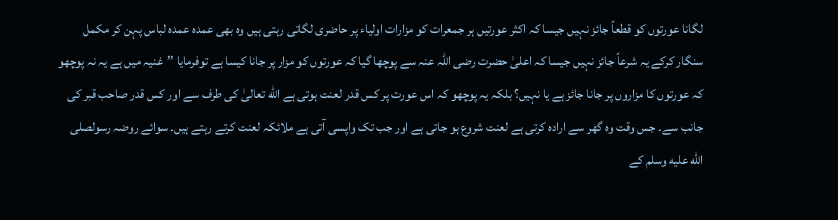لگانا عورتوں کو قطعاً جائز نہیں جیسا کہ اکثر عورتیں ہر جمعرات کو مزارات اولیاء پر حاضری لگاتی رہتی ہیں وہ بھی عمدہ عمدہ لباس پہن کر مکمل سنگار کرکے یہ شرعاً جائز نہیں جیسا کہ اعلیٰ حضرت رضی اللہ عنہ سے پوچھا گیا کہ عورتوں کو مزار پر جانا کیسا ہے توفرمایا ’’غنیہ میں ہے یہ نہ پوچھو کہ عورتوں کا مزاروں پر جانا جائز ہے یا نہیں؟ بلکہ یہ پوچھو کہ اس عورت پر کس قدر لعنت ہوتی ہے الله تعالیٰ کی طرف سے اور کس قدر صاحب قبر کی جانب سے۔ جس وقت وہ گھر سے ارادہ کرتی ہے لعنت شروع ہو جاتی ہے اور جب تک واپسی آتی ہے ملائکہ لعنت کرتے رہتے ہیں۔ سوائے روضہ رسولصلى الله عليه وسلم کے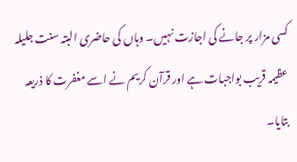کسی مزار پر جانے کی اجازت نہیں۔ وہاں کی حاضری البتہ سنت جلیلہ عظیمہ قریب بواجبات ہے اور قرآن کریم نے اسے مغفرت کا ذریعہ بتایا۔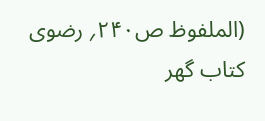(الملفوظ ص۲۴۰؍ رضوی کتاب گھر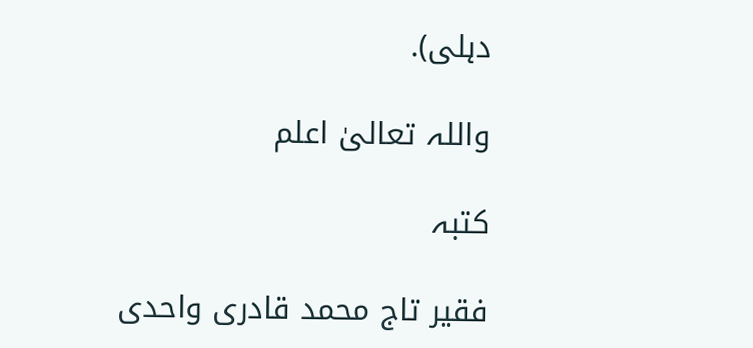دہلی).

واللہ تعالیٰ اعلم

کتبہ

فقیر تاج محمد قادری واحدی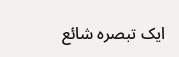ایک تبصرہ شائع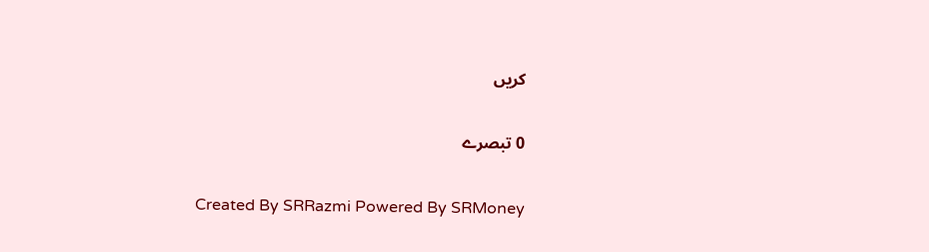کریں

0 تبصرے

Created By SRRazmi Powered By SRMoney